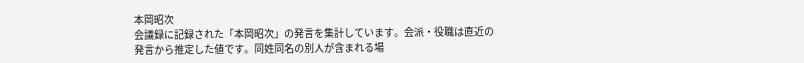本岡昭次
会議録に記録された「本岡昭次」の発言を集計しています。会派・役職は直近の発言から推定した値です。同姓同名の別人が含まれる場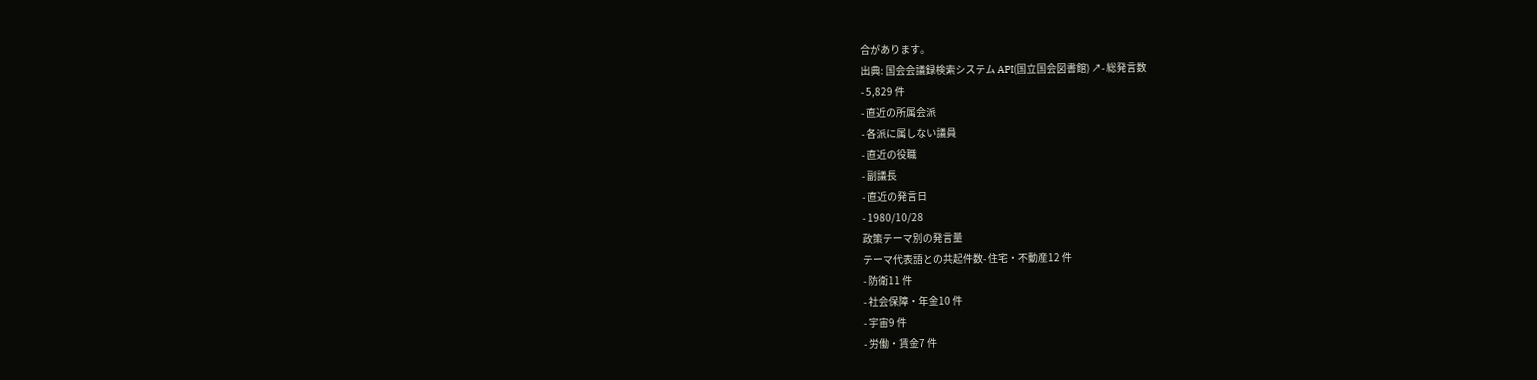合があります。
出典: 国会会議録検索システム API(国立国会図書館) ↗- 総発言数
- 5,829 件
- 直近の所属会派
- 各派に属しない議員
- 直近の役職
- 副議長
- 直近の発言日
- 1980/10/28
政策テーマ別の発言量
テーマ代表語との共起件数- 住宅・不動産12 件
- 防衛11 件
- 社会保障・年金10 件
- 宇宙9 件
- 労働・賃金7 件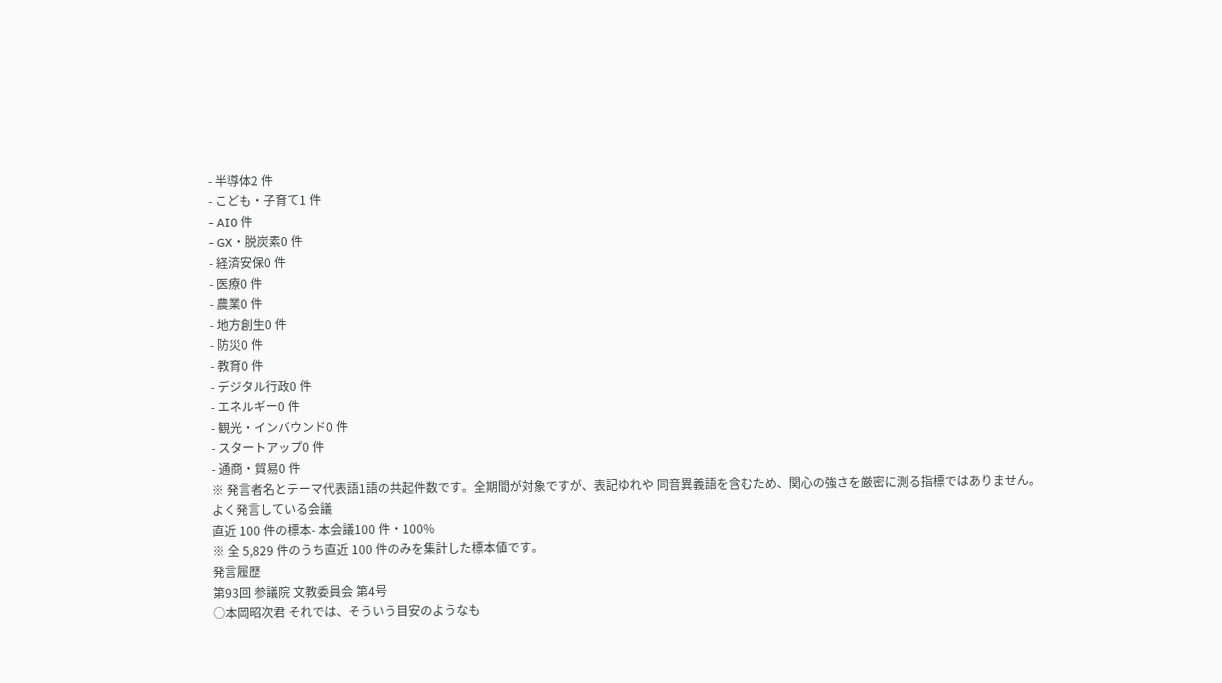- 半導体2 件
- こども・子育て1 件
- AI0 件
- GX・脱炭素0 件
- 経済安保0 件
- 医療0 件
- 農業0 件
- 地方創生0 件
- 防災0 件
- 教育0 件
- デジタル行政0 件
- エネルギー0 件
- 観光・インバウンド0 件
- スタートアップ0 件
- 通商・貿易0 件
※ 発言者名とテーマ代表語1語の共起件数です。全期間が対象ですが、表記ゆれや 同音異義語を含むため、関心の強さを厳密に測る指標ではありません。
よく発言している会議
直近 100 件の標本- 本会議100 件・100%
※ 全 5,829 件のうち直近 100 件のみを集計した標本値です。
発言履歴
第93回 参議院 文教委員会 第4号
○本岡昭次君 それでは、そういう目安のようなも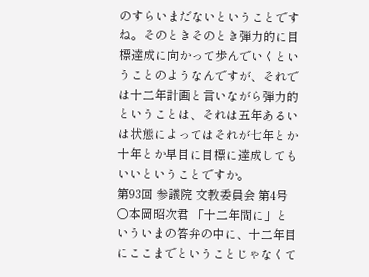のすらいまだないということですね。そのときそのとき弾力的に目標達成に向かって歩んでいくということのようなんですが、それでは十二年計画と言いながら弾力的ということは、それは五年あるいは状態によってはそれが七年とか十年とか早目に目標に達成してもいいということですか。
第93回 参議院 文教委員会 第4号
○本岡昭次君 「十二年間に」といういまの答弁の中に、十二年目にここまでということじゃなくて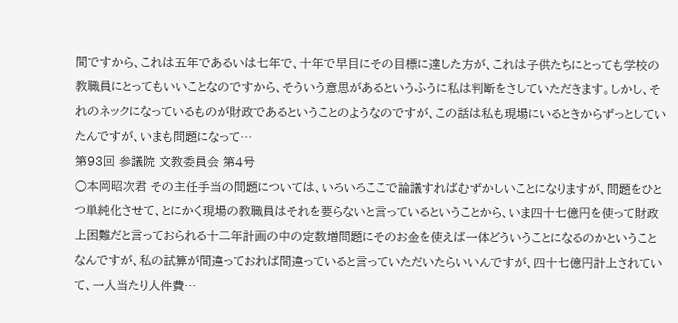間ですから、これは五年であるいは七年で、十年で早目にその目標に達した方が、これは子供たちにとっても学校の教職員にとってもいいことなのですから、そういう意思があるというふうに私は判断をさしていただきます。しかし、それのネックになっているものが財政であるということのようなのですが、この話は私も現場にいるときからずっとしていたんですが、いまも問題になって…
第93回 参議院 文教委員会 第4号
○本岡昭次君 その主任手当の問題については、いろいろここで論議すればむずかしいことになりますが、問題をひとつ単純化させて、とにかく現場の教職員はそれを要らないと言っているということから、いま四十七億円を使って財政上困難だと言っておられる十二年計画の中の定数増問題にそのお金を使えば一体どういうことになるのかということなんですが、私の試算が間違っておれば間違っていると言っていただいたらいいんですが、四十七億円計上されていて、一人当たり人件費…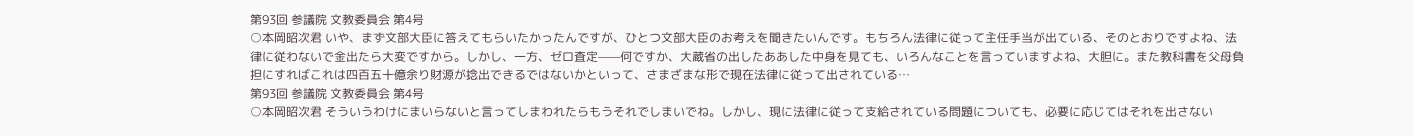第93回 参議院 文教委員会 第4号
○本岡昭次君 いや、まず文部大臣に答えてもらいたかったんですが、ひとつ文部大臣のお考えを聞きたいんです。もちろん法律に従って主任手当が出ている、そのとおりですよね、法律に従わないで金出たら大変ですから。しかし、一方、ゼロ査定——何ですか、大蔵省の出したああした中身を見ても、いろんなことを言っていますよね、大胆に。また教科書を父母負担にすればこれは四百五十億余り財源が捻出できるではないかといって、さまざまな形で現在法律に従って出されている…
第93回 参議院 文教委員会 第4号
○本岡昭次君 そういうわけにまいらないと言ってしまわれたらもうそれでしまいでね。しかし、現に法律に従って支給されている問題についても、必要に応じてはそれを出さない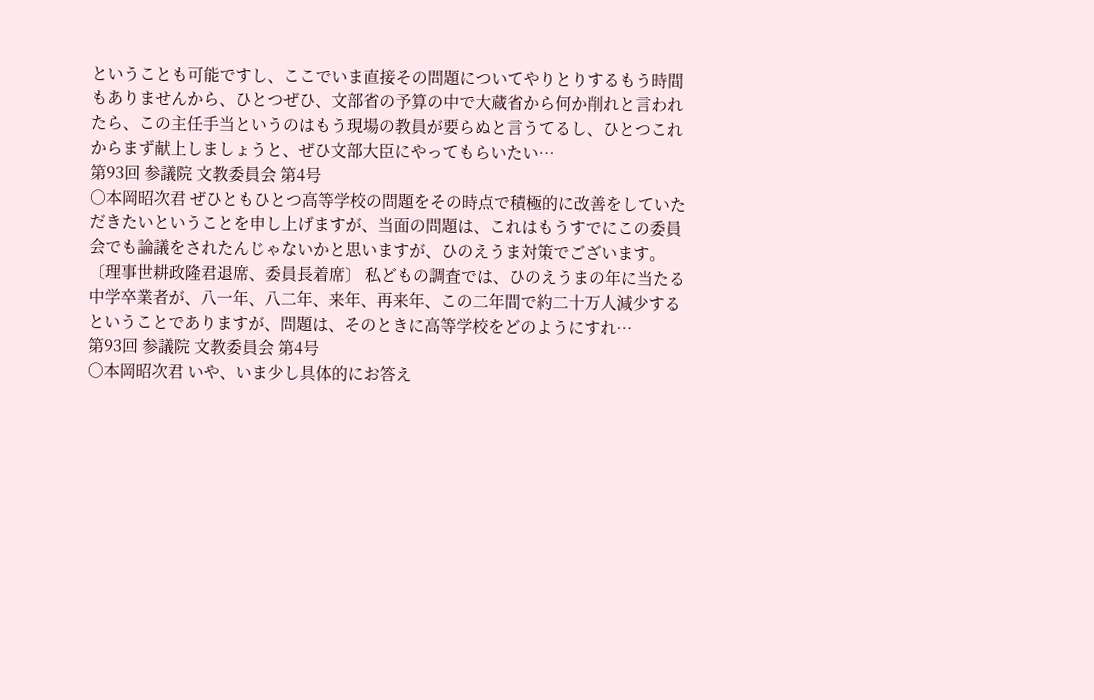ということも可能ですし、ここでいま直接その問題についてやりとりするもう時間もありませんから、ひとつぜひ、文部省の予算の中で大蔵省から何か削れと言われたら、この主任手当というのはもう現場の教員が要らぬと言うてるし、ひとつこれからまず献上しましょうと、ぜひ文部大臣にやってもらいたい…
第93回 参議院 文教委員会 第4号
○本岡昭次君 ぜひともひとつ高等学校の問題をその時点で積極的に改善をしていただきたいということを申し上げますが、当面の問題は、これはもうすでにこの委員会でも論議をされたんじゃないかと思いますが、ひのえうま対策でございます。 〔理事世耕政隆君退席、委員長着席〕 私どもの調査では、ひのえうまの年に当たる中学卒業者が、八一年、八二年、来年、再来年、この二年間で約二十万人減少するということでありますが、問題は、そのときに高等学校をどのようにすれ…
第93回 参議院 文教委員会 第4号
○本岡昭次君 いや、いま少し具体的にお答え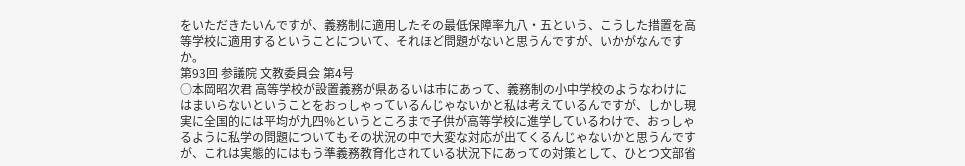をいただきたいんですが、義務制に適用したその最低保障率九八・五という、こうした措置を高等学校に適用するということについて、それほど問題がないと思うんですが、いかがなんですか。
第93回 参議院 文教委員会 第4号
○本岡昭次君 高等学校が設置義務が県あるいは市にあって、義務制の小中学校のようなわけにはまいらないということをおっしゃっているんじゃないかと私は考えているんですが、しかし現実に全国的には平均が九四%というところまで子供が高等学校に進学しているわけで、おっしゃるように私学の問題についてもその状況の中で大変な対応が出てくるんじゃないかと思うんですが、これは実態的にはもう準義務教育化されている状況下にあっての対策として、ひとつ文部省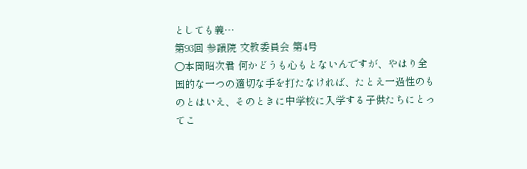としても義…
第93回 参議院 文教委員会 第4号
○本岡昭次君 何かどうも心もとないんですが、やはり全国的な一つの適切な手を打たなければ、たとえ一過性のものとはいえ、そのときに中学校に入学する子供たちにとってこ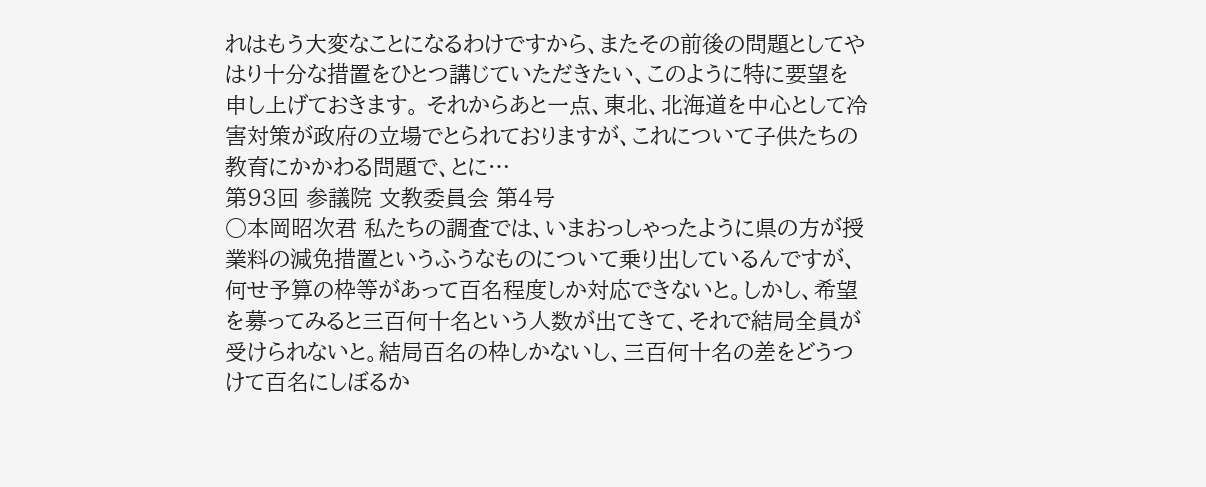れはもう大変なことになるわけですから、またその前後の問題としてやはり十分な措置をひとつ講じていただきたい、このように特に要望を申し上げておきます。 それからあと一点、東北、北海道を中心として冷害対策が政府の立場でとられておりますが、これについて子供たちの教育にかかわる問題で、とに…
第93回 参議院 文教委員会 第4号
○本岡昭次君 私たちの調査では、いまおっしゃったように県の方が授業料の減免措置というふうなものについて乗り出しているんですが、何せ予算の枠等があって百名程度しか対応できないと。しかし、希望を募ってみると三百何十名という人数が出てきて、それで結局全員が受けられないと。結局百名の枠しかないし、三百何十名の差をどうつけて百名にしぼるか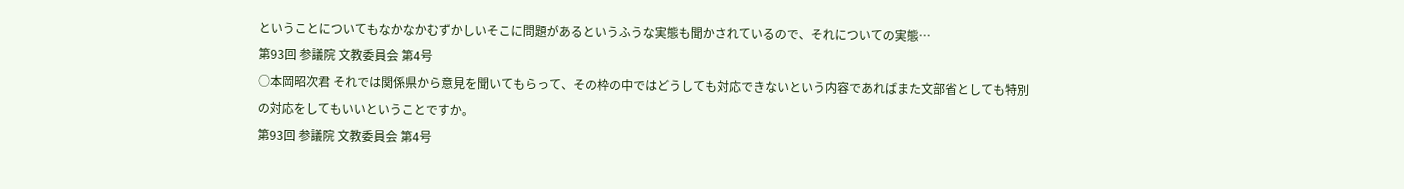ということについてもなかなかむずかしいそこに問題があるというふうな実態も聞かされているので、それについての実態…
第93回 参議院 文教委員会 第4号
○本岡昭次君 それでは関係県から意見を聞いてもらって、その枠の中ではどうしても対応できないという内容であればまた文部省としても特別の対応をしてもいいということですか。
第93回 参議院 文教委員会 第4号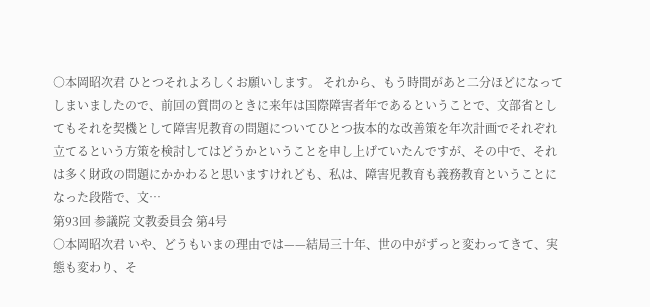○本岡昭次君 ひとつそれよろしくお願いします。 それから、もう時間があと二分ほどになってしまいましたので、前回の質問のときに来年は国際障害者年であるということで、文部省としてもそれを契機として障害児教育の問題についてひとつ抜本的な改善策を年次計画でそれぞれ立てるという方策を検討してはどうかということを申し上げていたんですが、その中で、それは多く財政の問題にかかわると思いますけれども、私は、障害児教育も義務教育ということになった段階で、文…
第93回 参議院 文教委員会 第4号
○本岡昭次君 いや、どうもいまの理由では——結局三十年、世の中がずっと変わってきて、実態も変わり、そ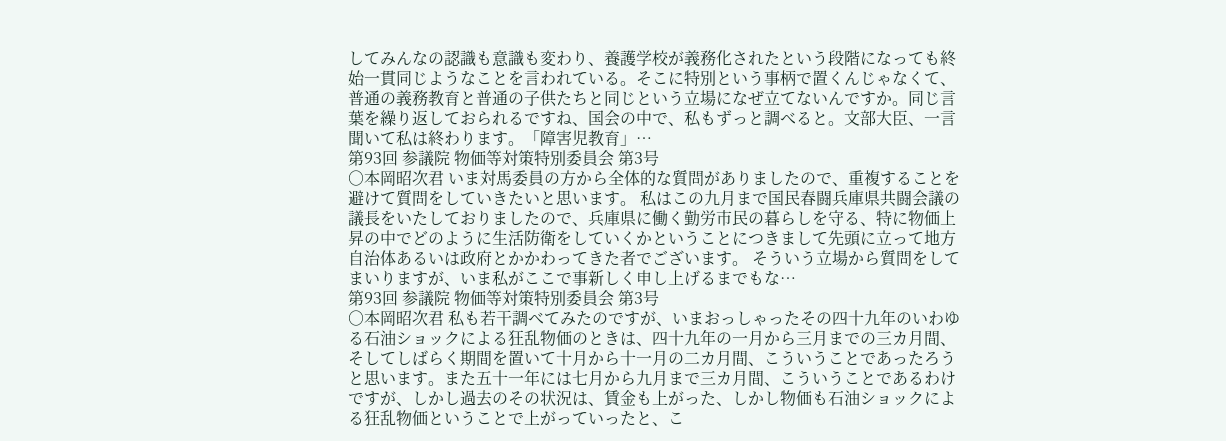してみんなの認識も意識も変わり、養護学校が義務化されたという段階になっても終始一貫同じようなことを言われている。そこに特別という事柄で置くんじゃなくて、普通の義務教育と普通の子供たちと同じという立場になぜ立てないんですか。同じ言葉を繰り返しておられるですね、国会の中で、私もずっと調べると。文部大臣、一言聞いて私は終わります。「障害児教育」…
第93回 参議院 物価等対策特別委員会 第3号
○本岡昭次君 いま対馬委員の方から全体的な質問がありましたので、重複することを避けて質問をしていきたいと思います。 私はこの九月まで国民春闘兵庫県共闘会議の議長をいたしておりましたので、兵庫県に働く勤労市民の暮らしを守る、特に物価上昇の中でどのように生活防衛をしていくかということにつきまして先頭に立って地方自治体あるいは政府とかかわってきた者でございます。 そういう立場から質問をしてまいりますが、いま私がここで事新しく申し上げるまでもな…
第93回 参議院 物価等対策特別委員会 第3号
○本岡昭次君 私も若干調べてみたのですが、いまおっしゃったその四十九年のいわゆる石油ショックによる狂乱物価のときは、四十九年の一月から三月までの三カ月間、そしてしばらく期間を置いて十月から十一月の二カ月間、こういうことであったろうと思います。また五十一年には七月から九月まで三カ月間、こういうことであるわけですが、しかし過去のその状況は、賃金も上がった、しかし物価も石油ショックによる狂乱物価ということで上がっていったと、こ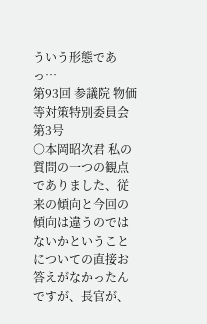ういう形態であっ…
第93回 参議院 物価等対策特別委員会 第3号
○本岡昭次君 私の質問の一つの観点でありました、従来の傾向と今回の傾向は違うのではないかということについての直接お答えがなかったんですが、長官が、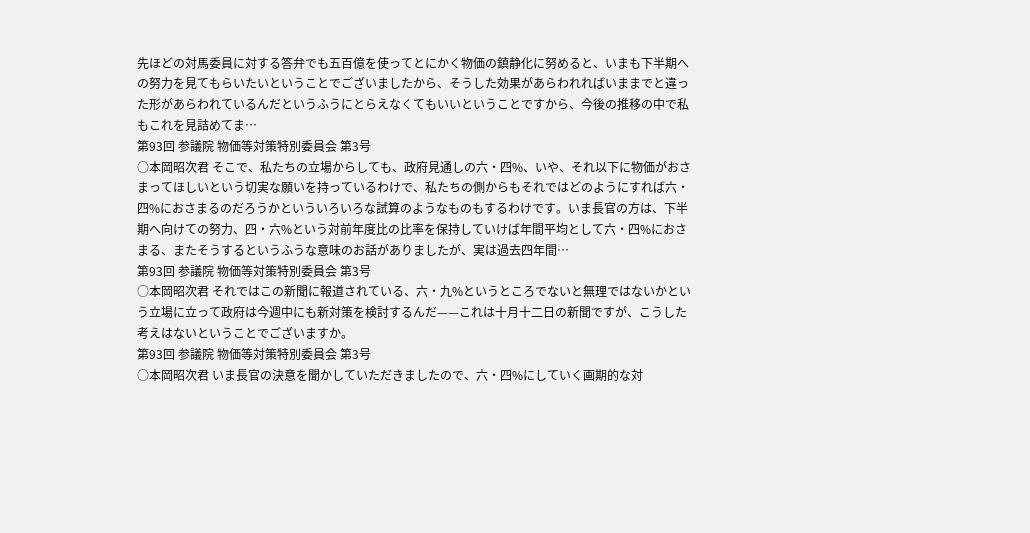先ほどの対馬委員に対する答弁でも五百億を使ってとにかく物価の鎮静化に努めると、いまも下半期への努力を見てもらいたいということでございましたから、そうした効果があらわれればいままでと違った形があらわれているんだというふうにとらえなくてもいいということですから、今後の推移の中で私もこれを見詰めてま…
第93回 参議院 物価等対策特別委員会 第3号
○本岡昭次君 そこで、私たちの立場からしても、政府見通しの六・四%、いや、それ以下に物価がおさまってほしいという切実な願いを持っているわけで、私たちの側からもそれではどのようにすれば六・四%におさまるのだろうかといういろいろな試算のようなものもするわけです。いま長官の方は、下半期へ向けての努力、四・六%という対前年度比の比率を保持していけば年間平均として六・四%におさまる、またそうするというふうな意味のお話がありましたが、実は過去四年間…
第93回 参議院 物価等対策特別委員会 第3号
○本岡昭次君 それではこの新聞に報道されている、六・九%というところでないと無理ではないかという立場に立って政府は今週中にも新対策を検討するんだ——これは十月十二日の新聞ですが、こうした考えはないということでございますか。
第93回 参議院 物価等対策特別委員会 第3号
○本岡昭次君 いま長官の決意を聞かしていただきましたので、六・四%にしていく画期的な対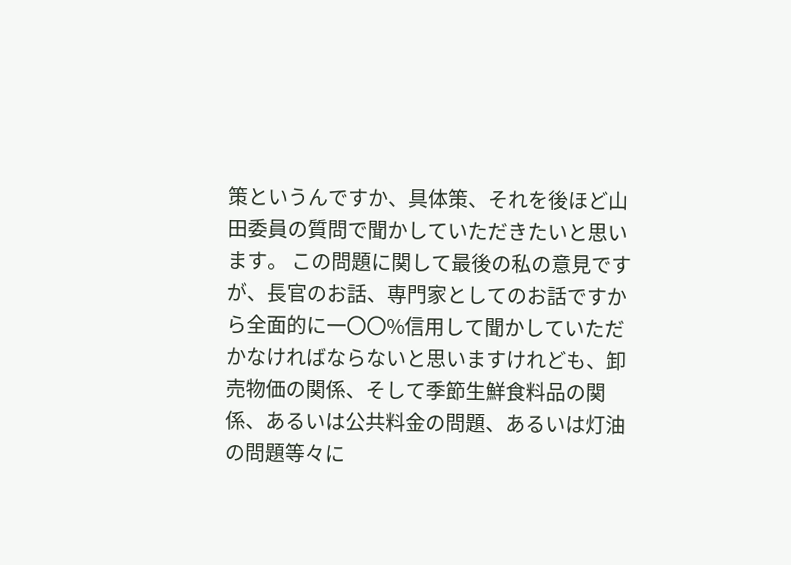策というんですか、具体策、それを後ほど山田委員の質問で聞かしていただきたいと思います。 この問題に関して最後の私の意見ですが、長官のお話、専門家としてのお話ですから全面的に一〇〇%信用して聞かしていただかなければならないと思いますけれども、卸売物価の関係、そして季節生鮮食料品の関係、あるいは公共料金の問題、あるいは灯油の問題等々に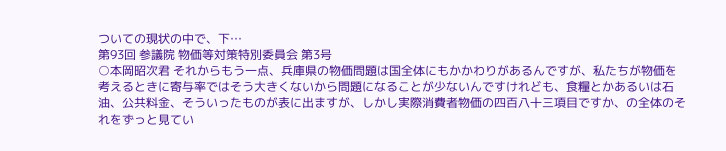ついての現状の中で、下…
第93回 参議院 物価等対策特別委員会 第3号
○本岡昭次君 それからもう一点、兵庫県の物価問題は国全体にもかかわりがあるんですが、私たちが物価を考えるときに寄与率ではそう大きくないから問題になることが少ないんですけれども、食糧とかあるいは石油、公共料金、そういったものが表に出ますが、しかし実際消費者物価の四百八十三項目ですか、の全体のそれをずっと見てい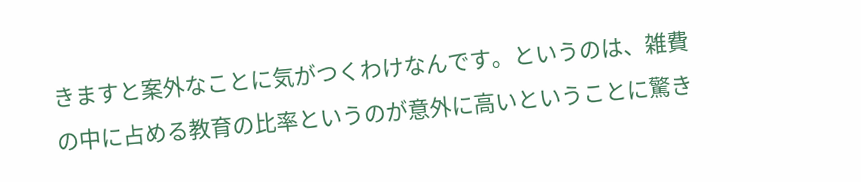きますと案外なことに気がつくわけなんです。というのは、雑費の中に占める教育の比率というのが意外に高いということに驚き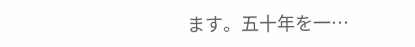ます。五十年を一…